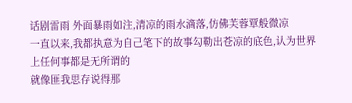话剧雷雨 外面暴雨如注,清凉的雨水滴落,仿佛芙蓉覃般微凉
一直以来,我都执意为自己笔下的故事勾勒出苍凉的底色,认为世界上任何事都是无所谓的
就像匪我思存说得那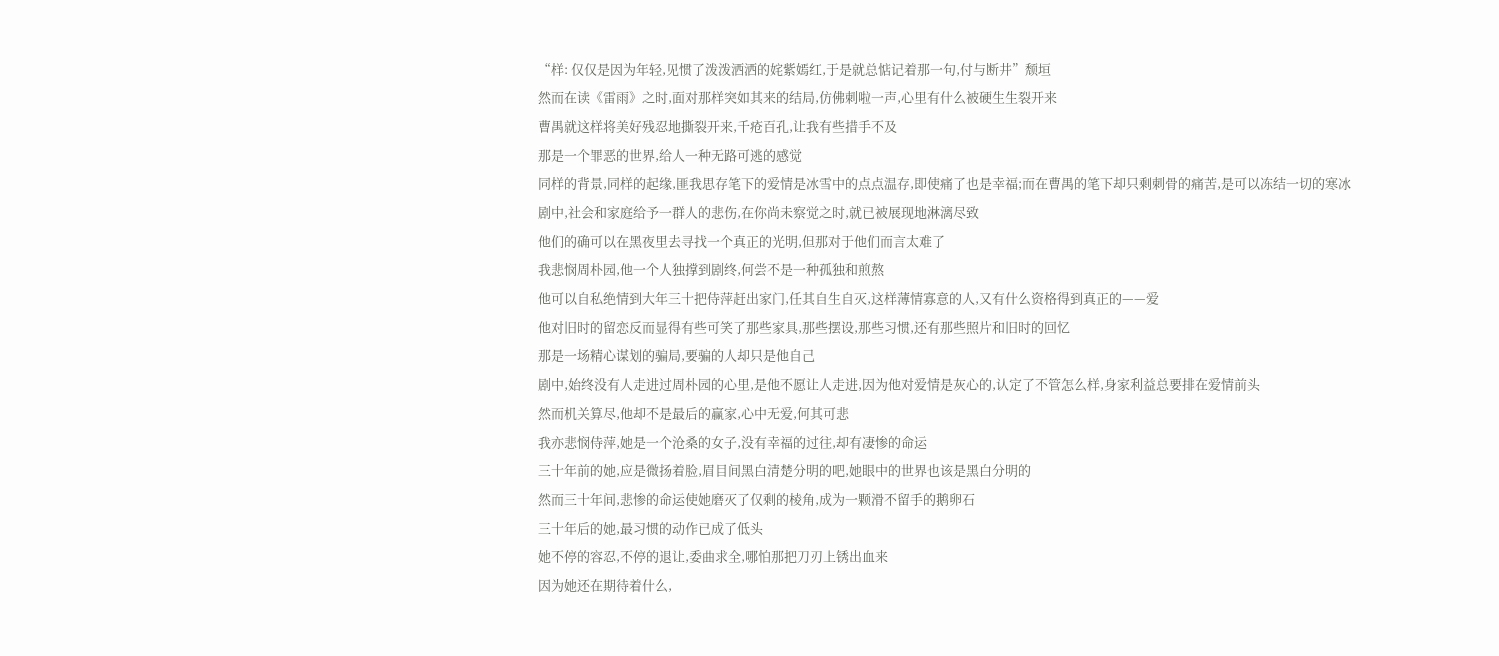“样: 仅仅是因为年轻,见惯了泼泼洒洒的姹紫嫣红,于是就总惦记着那一句,付与断井”颓垣
然而在读《雷雨》之时,面对那样突如其来的结局,仿佛刺啦一声,心里有什么被硬生生裂开来
曹禺就这样将美好残忍地撕裂开来,千疮百孔,让我有些措手不及
那是一个罪恶的世界,给人一种无路可逃的感觉
同样的背景,同样的起缘,匪我思存笔下的爱情是冰雪中的点点温存,即使痛了也是幸福;而在曹禺的笔下却只剩刺骨的痛苦,是可以冻结一切的寒冰
剧中,社会和家庭给予一群人的悲伤,在你尚未察觉之时,就已被展现地淋漓尽致
他们的确可以在黑夜里去寻找一个真正的光明,但那对于他们而言太难了
我悲悯周朴园,他一个人独撑到剧终,何尝不是一种孤独和煎熬
他可以自私绝情到大年三十把侍萍赶出家门,任其自生自灭,这样薄情寡意的人,又有什么资格得到真正的——爱
他对旧时的留恋反而显得有些可笑了那些家具,那些摆设,那些习惯,还有那些照片和旧时的回忆
那是一场精心谋划的骗局,要骗的人却只是他自己
剧中,始终没有人走进过周朴园的心里,是他不愿让人走进,因为他对爱情是灰心的,认定了不管怎么样,身家利益总要排在爱情前头
然而机关算尽,他却不是最后的赢家,心中无爱,何其可悲
我亦悲悯侍萍,她是一个沧桑的女子,没有幸福的过往,却有凄惨的命运
三十年前的她,应是微扬着脸,眉目间黑白清楚分明的吧,她眼中的世界也该是黑白分明的
然而三十年间,悲惨的命运使她磨灭了仅剩的棱角,成为一颗滑不留手的鹅卵石
三十年后的她,最习惯的动作已成了低头
她不停的容忍,不停的退让,委曲求全,哪怕那把刀刃上锈出血来
因为她还在期待着什么,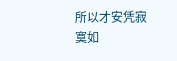所以才安凭寂寞如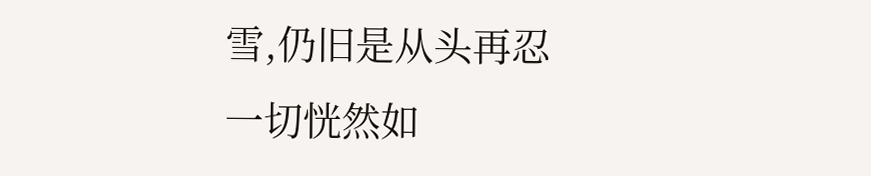雪,仍旧是从头再忍
一切恍然如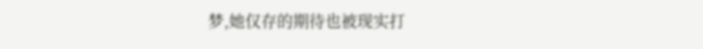梦,她仅存的期待也被现实打